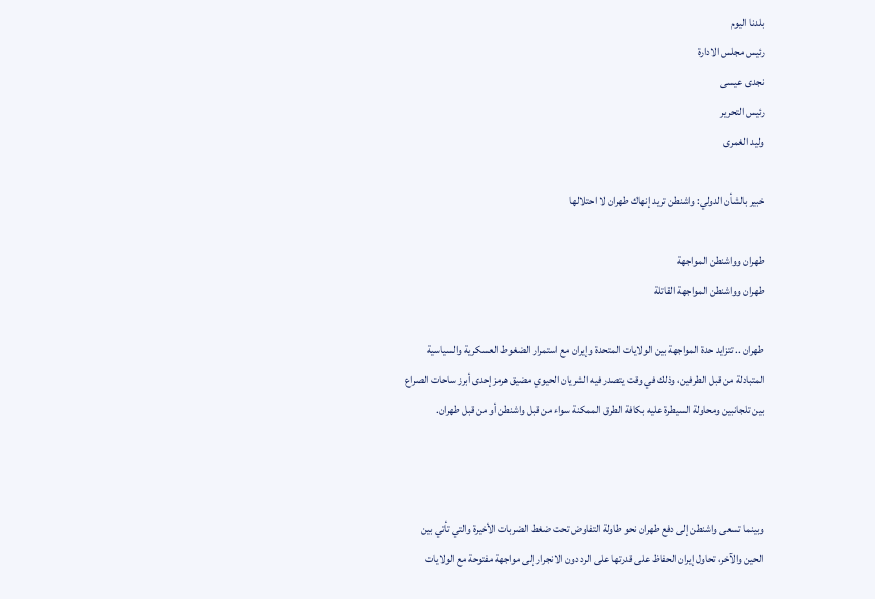بلدنا اليوم
رئيس مجلس الادارة
نجدى عيسى
رئيس التحرير
وليد الغمرى

خبير بالشأن الدولي: واشنطن تريد إنهاك طهران لا احتلالها

طهران وواشنطن المواجهة
طهران وواشنطن المواجهة القاتلة

طهران .. تتزايد حدة المواجهة بين الولايات المتحدة وإيران مع استمرار الضغوط العسكرية والسياسية المتبادلة من قبل الطرفين، وذلك في وقت يتصدر فيه الشريان الحيوي مضيق هرمز إحدى أبرز ساحات الصراع بين تلجانبين ومحاولة السيطرة عليه بكافة الطرق الممكنة سواء من قبل واشنطن أو من قبل طهران.



وبينما تسعى واشنطن إلى دفع طهران نحو طاولة التفاوض تحت ضغط الضربات الأخيرة والتي تأتي بين الحين والآخر، تحاول إيران الحفاظ على قدرتها على الرد دون الانجرار إلى مواجهة مفتوحة مع الولايات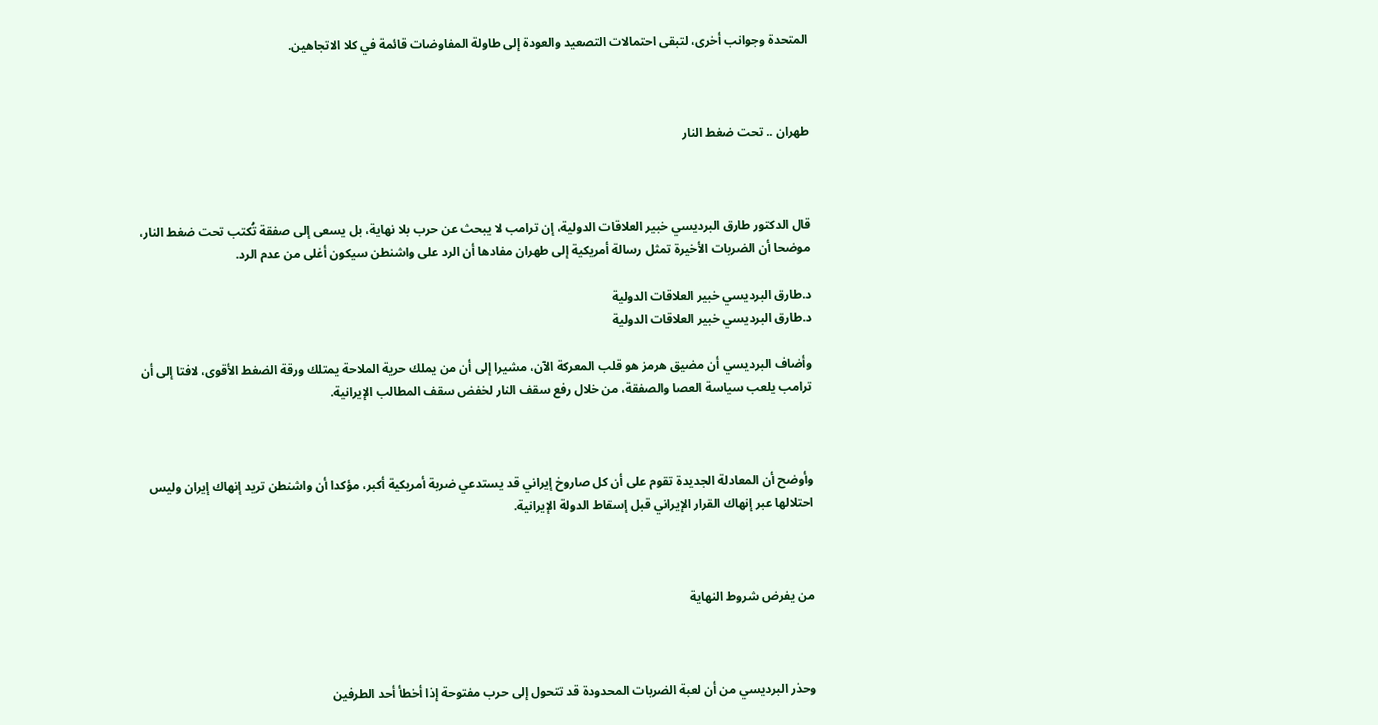المتحدة وجوانب أخرى، لتبقى احتمالات التصعيد والعودة إلى طاولة المفاوضات قائمة في كلا الاتجاهين.



طهران .. تحت ضغط النار



قال الدكتور طارق البرديسي خبير العلاقات الدولية، إن ترامب لا يبحث عن حرب بلا نهاية، بل يسعى إلى صفقة تُكتب تحت ضغط النار، موضحا أن الضربات الأخيرة تمثل رسالة أمريكية إلى طهران مفادها أن الرد على واشنطن سيكون أغلى من عدم الرد.

د.طارق البرديسي خبير العلاقات الدولية
د.طارق البرديسي خبير العلاقات الدولية

وأضاف البرديسي أن مضيق هرمز هو قلب المعركة الآن، مشيرا إلى أن من يملك حرية الملاحة يمتلك ورقة الضغط الأقوى، لافتا إلى أن ترامب يلعب سياسة العصا والصفقة، من خلال رفع سقف النار لخفض سقف المطالب الإيرانية.



وأوضح أن المعادلة الجديدة تقوم على أن كل صاروخ إيراني قد يستدعي ضربة أمريكية أكبر، مؤكدا أن واشنطن تريد إنهاك إيران وليس احتلالها عبر إنهاك القرار الإيراني قبل إسقاط الدولة الإيرانية.



من يفرض شروط النهاية



وحذر البرديسي من أن لعبة الضربات المحدودة قد تتحول إلى حرب مفتوحة إذا أخطأ أحد الطرفين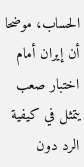الحساب، موضحا أن إيران أمام اختبار صعب يتمثل في كيفية الرد دون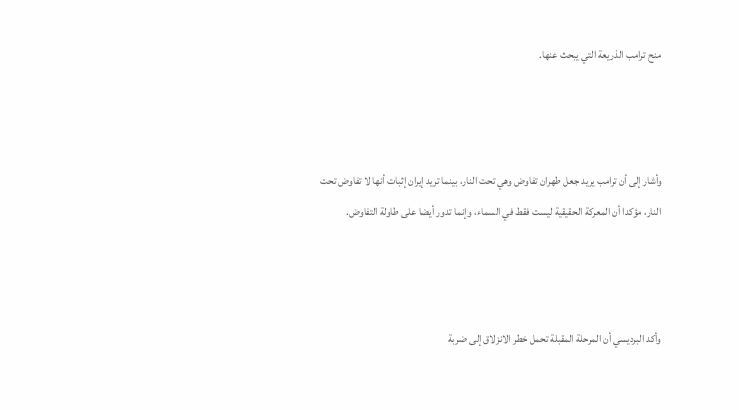منح ترامب الذريعة التي يبحث عنها.



وأشار إلى أن ترامب يريد جعل طهران تفاوض وهي تحت النار، بينما تريد إيران إثبات أنها لا تفاوض تحت النار، مؤكدا أن المعركة الحقيقية ليست فقط في السماء، وإنما تدور أيضا على طاولة التفاوض.



وأكد البرديسي أن المرحلة المقبلة تحمل خطر الانزلاق إلى ضربة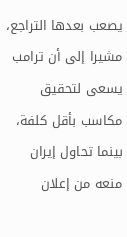يصعب بعدها التراجع، مشيرا إلى أن ترامب يسعى لتحقيق مكاسب بأقل كلفة، بينما تحاول إيران منعه من إعلان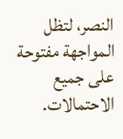النصر، لتظل المواجهة مفتوحة على جميع الاحتمالات.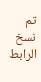تم نسخ الرابط